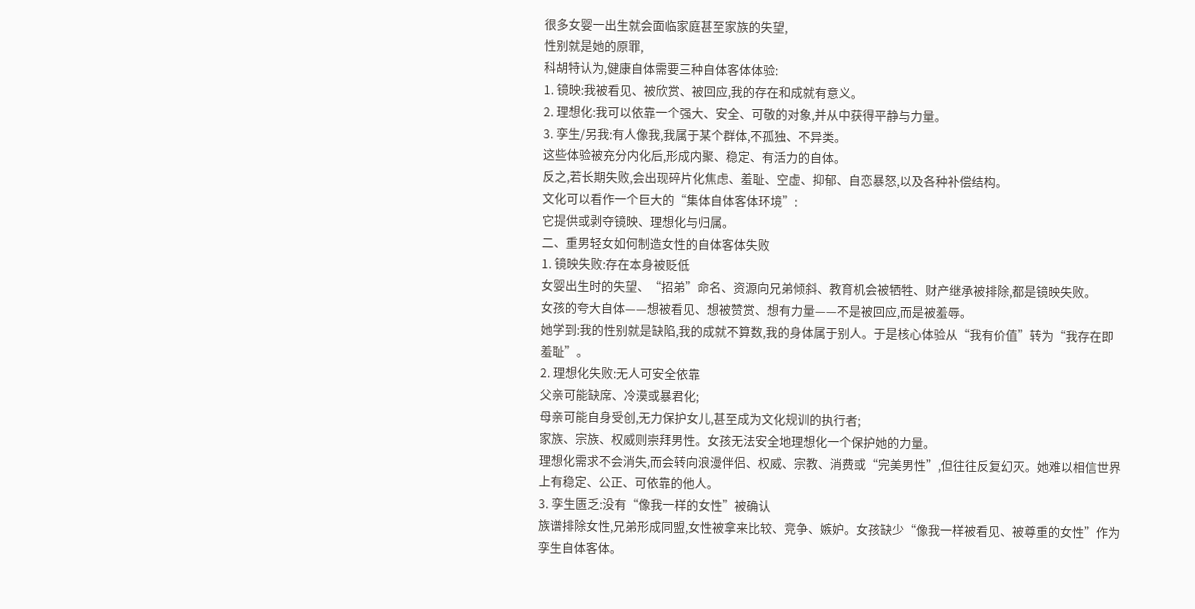很多女婴一出生就会面临家庭甚至家族的失望,
性别就是她的原罪,
科胡特认为,健康自体需要三种自体客体体验:
1. 镜映:我被看见、被欣赏、被回应,我的存在和成就有意义。
2. 理想化:我可以依靠一个强大、安全、可敬的对象,并从中获得平静与力量。
3. 孪生/另我:有人像我,我属于某个群体,不孤独、不异类。
这些体验被充分内化后,形成内聚、稳定、有活力的自体。
反之,若长期失败,会出现碎片化焦虑、羞耻、空虚、抑郁、自恋暴怒,以及各种补偿结构。
文化可以看作一个巨大的“集体自体客体环境”:
它提供或剥夺镜映、理想化与归属。
二、重男轻女如何制造女性的自体客体失败
1. 镜映失败:存在本身被贬低
女婴出生时的失望、“招弟”命名、资源向兄弟倾斜、教育机会被牺牲、财产继承被排除,都是镜映失败。
女孩的夸大自体——想被看见、想被赞赏、想有力量——不是被回应,而是被羞辱。
她学到:我的性别就是缺陷,我的成就不算数,我的身体属于别人。于是核心体验从“我有价值”转为“我存在即羞耻”。
2. 理想化失败:无人可安全依靠
父亲可能缺席、冷漠或暴君化;
母亲可能自身受创,无力保护女儿,甚至成为文化规训的执行者;
家族、宗族、权威则崇拜男性。女孩无法安全地理想化一个保护她的力量。
理想化需求不会消失,而会转向浪漫伴侣、权威、宗教、消费或“完美男性”,但往往反复幻灭。她难以相信世界上有稳定、公正、可依靠的他人。
3. 孪生匮乏:没有“像我一样的女性”被确认
族谱排除女性,兄弟形成同盟,女性被拿来比较、竞争、嫉妒。女孩缺少“像我一样被看见、被尊重的女性”作为孪生自体客体。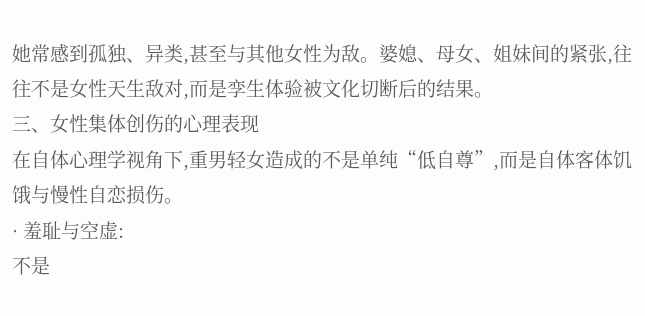她常感到孤独、异类,甚至与其他女性为敌。婆媳、母女、姐妹间的紧张,往往不是女性天生敌对,而是孪生体验被文化切断后的结果。
三、女性集体创伤的心理表现
在自体心理学视角下,重男轻女造成的不是单纯“低自尊”,而是自体客体饥饿与慢性自恋损伤。
· 羞耻与空虚:
不是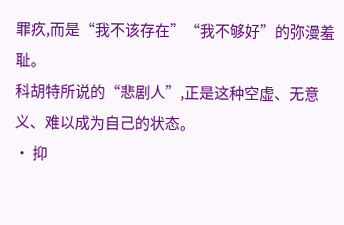罪疚,而是“我不该存在”“我不够好”的弥漫羞耻。
科胡特所说的“悲剧人”,正是这种空虚、无意义、难以成为自己的状态。
· 抑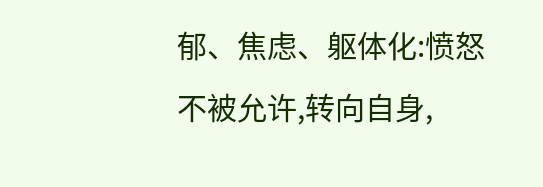郁、焦虑、躯体化:愤怒不被允许,转向自身,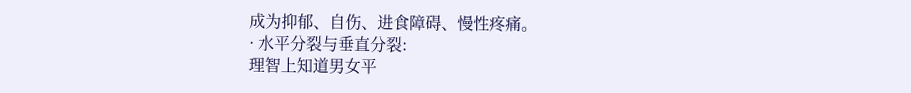成为抑郁、自伤、进食障碍、慢性疼痛。
· 水平分裂与垂直分裂:
理智上知道男女平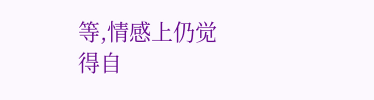等,情感上仍觉得自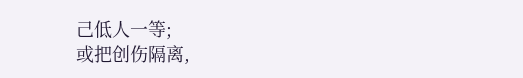己低人一等;
或把创伤隔离,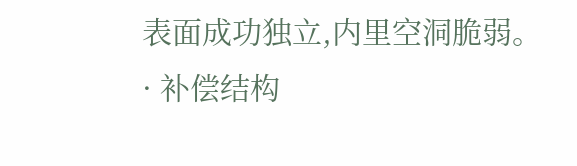表面成功独立,内里空洞脆弱。
· 补偿结构